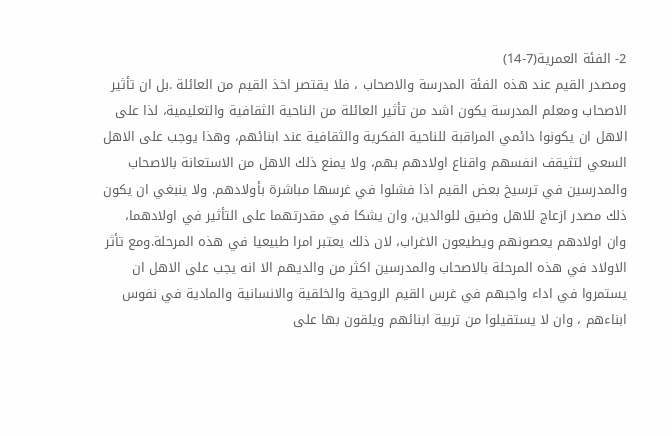2- الفئة العمرية(7-14)
ومصدر القيم عند هذه الفئة المدرسة والاصحاب ، فلا يقتصر اخذ القيم من العائلة .بل ان تأثير الاصحاب ومعلم المدرسة يكون اشد من تأثير العائلة من الناحية الثقافية والتعليمية، لذا على الاهل ان يكونوا دائمي المراقبة للناحية الفكرية والثقافية عند ابنائهم، وهذا يوجب على الاهل السعي لتثيقف انفسهم واقناع اولادهم بهم، ولا يمنع ذلك الاهل من الاستعانة بالاصحاب والمدرسين في ترسيخ بعض القيم اذا فشلوا في غرسها مباشرة بأولادهم. ولا ينبغي ان يكون ذلك مصدر ازعاج للاهل وضيق للوالدين، وان يشكا في مقدرتهما على التأثير في اولادهما، وان اولادهم يعصونهم ويطيعون الاغراب، لان ذلك يعتبر امرا طبيعيا في هذه المرحلة.ومع تأثر الاولاد في هذه المرحلة بالاصحاب والمدرسين اكثر من والديهم الا انه يجب على الاهل ان يستمروا في اداء واجبهم في غرس القيم الروحية والخلقية والانسانية والمادية في نفوس ابناءهم ، وان لا يستقيلوا من تربية ابنائهم ويلقون بها على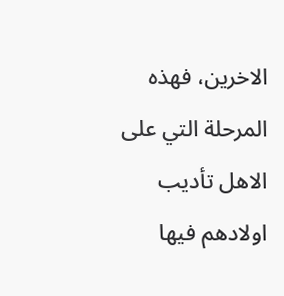الاخرين، فهذه المرحلة التي على الاهل تأديب اولادهم فيها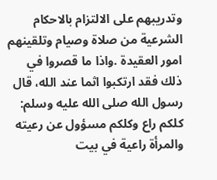وتدريبهم على الالتزام بالاحكام الشرعية من صلاة وصيام وتلقينهم امور العقيدة .واذا ما قصروا في ذلك فقد ارتكبوا اثما عند الله، قال رسول الله صلى الله عليه وسلم: كلكم راع وكلكم مسؤول عن رعيته والمرأة راعية في بيت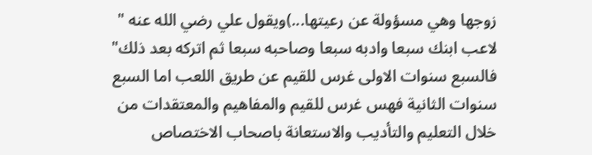زوجها وهي مسؤولة عن رعيتها...)ويقول علي رضي الله عنه " لاعب ابنك سبعا وادبه سبعا وصاحبه سبعا ثم اتركه بعد ذلك" فالسبع سنوات الاولى غرس للقيم عن طريق اللعب اما السبع سنوات الثانية فهس غرس للقيم والمفاهيم والمعتقدات من خلال التعليم والتأديب والاستعانة باصحاب الاختصاص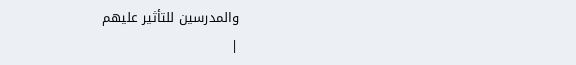والمدرسين للتأثير عليهم
|